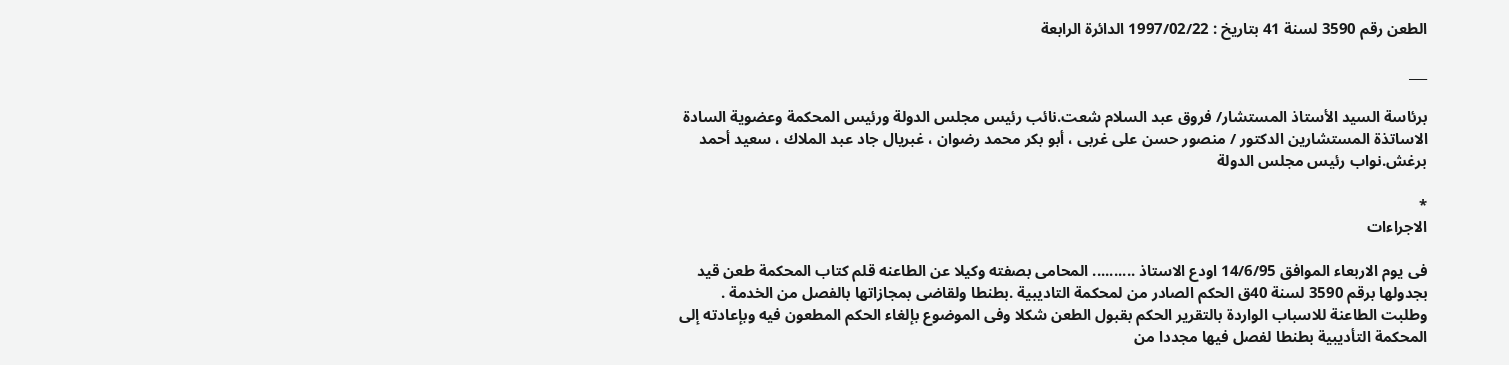الطعن رقم 3590 لسنة 41 بتاريخ : 1997/02/22 الدائرة الرابعة

___

برئاسة السيد الأستاذ المستشار/ فروق عبد السلام شعت.نائب رئيس مجلس الدولة ورئيس المحكمة وعضوية السادة الاساتذة المستشارين الدكتور / منصور حسن على غربى ، أبو بكر محمد رضوان ، غبريال جاد عبد الملاك ، سعيد أحمد برغش.نواب رئيس مجلس الدولة

*
الاجراءات

فى يوم الاربعاء الموافق 14/6/95 اودع الاستاذ .......... المحامى بصفته وكيلا عن الطاعنه قلم كتاب المحكمة طعن قيد بجدولها برقم 3590 لسنة 40ق الحكم الصادر من لمحكمة التاديبية .بطنطا ولقاضى بمجازاتها بالفصل من الخدمة .
وطلبت الطاعنة للاسباب الواردة بالتقرير الحكم بقبول الطعن شكلا وفى الموضوع بإلغاء الحكم المطعون فيه وبإعادته إلى المحكمة التأديبية بطنطا لفصل فيها مجددا من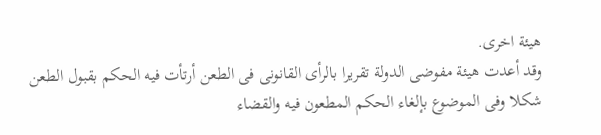هيئة اخرى.
وقد أعدت هيئة مفوضى الدولة تقريرا بالرأى القانونى فى الطعن أرتأت فيه الحكم بقبول الطعن شكلا وفى الموضوع بإلغاء الحكم المطعون فيه والقضاء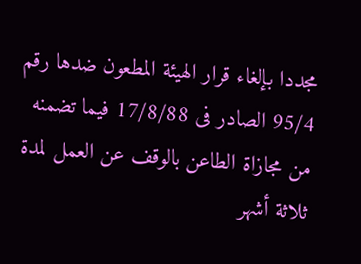مجددا بإلغاء قرار الهيئة المطعون ضدها رقم 95/4 الصادر فى 17/8/88 فيما تضمنه من مجازاة الطاعن بالوقف عن العمل لمدة ثلاثة أشهر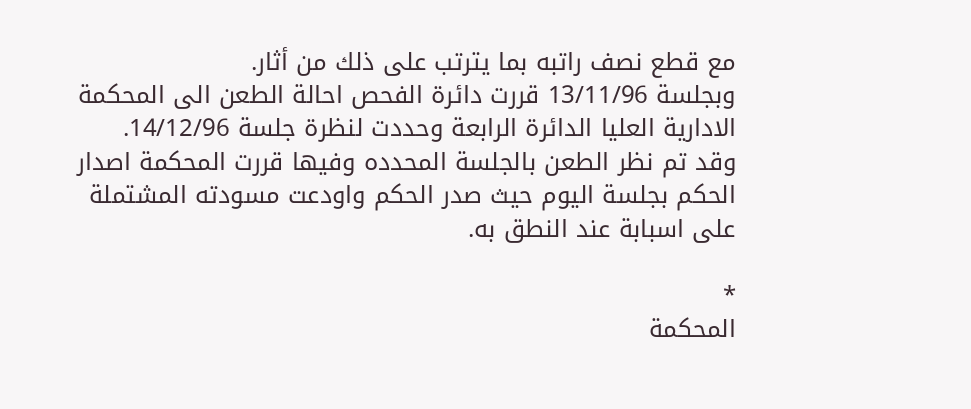مع قطع نصف راتبه بما يترتب على ذلك من أثار.
وبجلسة 13/11/96 قررت دائرة الفحص احالة الطعن الى المحكمة الادارية العليا الدائرة الرابعة وحددت لنظرة جلسة 14/12/96.
وقد تم نظر الطعن بالجلسة المحدده وفيها قررت المحكمة اصدار الحكم بجلسة اليوم حيث صدر الحكم واودعت مسودته المشتملة على اسبابة عند النطق به.

*
المحكمة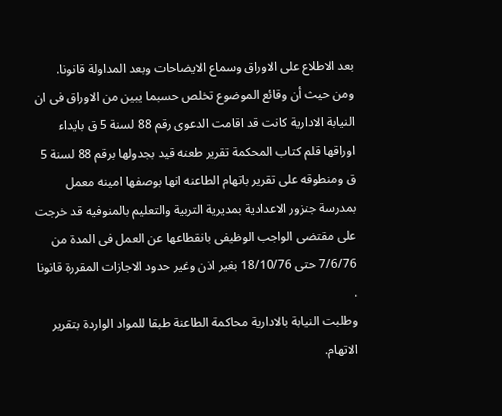بعد الاطلاع على الاوراق وسماع الايضاحات وبعد المداولة قانونا.
ومن حيث أن وقائع الموضوع تخلص حسبما يبين من الاوراق فى ان النيابة الادارية كانت قد اقامت الدعوى رقم 88 لسنة 5 ق بايداء اوراقها قلم كتاب المحكمة تقرير طعنه قيد بجدولها برقم 88 لسنة 5 ق ومنطوقه على تقرير باتهام الطاعنه انها بوصفها امينه معمل بمدرسة جنزور الاعدادية بمديرية التربية والتعليم بالمنوفيه قد خرجت على مقتضى الواجب الوظيفى بانقطاعها عن العمل فى المدة من 7/6/76 حتى 18/10/76 بغير اذن وغير حدود الاجازات المقررة قانونا .
وطلبت النيابة بالادارية محاكمة الطاعنة طبقا للمواد الواردة بتقرير الاتهام.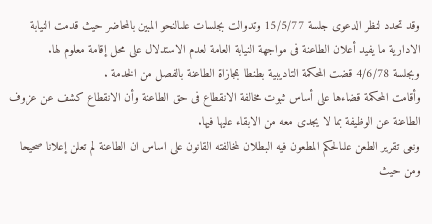وقد تحدد لنظر الدعوى جلسة 15/5/77 وتدوالت بجلسات علىالنحو المبين بالمحاضر حيث قدمت النيابة الادارية ما يفيد أعلان الطاعنة فى مواجهة النيابة العامة لعدم الاستدلال على محل إقامة معلوم لها.
وبجلسة 4/6/78 قضت المحكمة التاديبية بطنطا بمجازاة الطاعنة بالفصل من الخدمة .
وأقامت المحكمة قضاءها على أساس ثبوت مخالفة الانقطاع فى حق الطاعنة وأن الانقطاع كشف عن عزوف الطاعنة عن الوظيفة بما لا يجدى معه من الابقاء عليها فيها.
ونعى تقرير الطعن علىالحكم المطعون فيه البطلان لمخالفته القانون على اساس ان الطاعنة لم تعلن إعلانا صحيحا
ومن حيث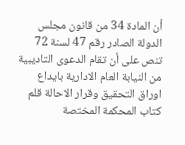أن المادة 34 من قانون مجلس الدولة الصادر رقم 47 لسنة 72 تنص على أن تقام الدعوى التاديبية من النيابة العام الادارية بايداع اوراق التحقيق وقرار الاحالة قلم كتاب المحكمة المختصة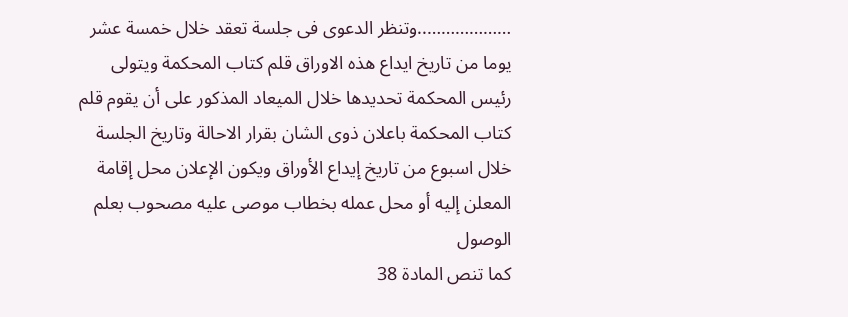………………..وتنظر الدعوى فى جلسة تعقد خلال خمسة عشر يوما من تاريخ ايداع هذه الاوراق قلم كتاب المحكمة ويتولى رئيس المحكمة تحديدها خلال الميعاد المذكور على أن يقوم قلم كتاب المحكمة باعلان ذوى الشان بقرار الاحالة وتاريخ الجلسة خلال اسبوع من تاريخ إيداع الأوراق ويكون الإعلان محل إقامة المعلن إليه أو محل عمله بخطاب موصى عليه مصحوب بعلم الوصول
كما تنص المادة 38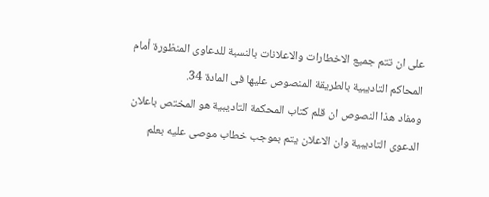على ان تتم جميع الاخطارات والاعلانات بالنسبة للدعاوى المنظورة أمام المحاكم التاديبية بالطريقة المنصوص عليها فى المادة 34.
ومفاد هذا النصوص ان قلم كتاب المحكمة التاديبية هو المختص باعلان الدعوى التاديبية وان الاعلان يتم بموجب خطاب موصى عليه بعلم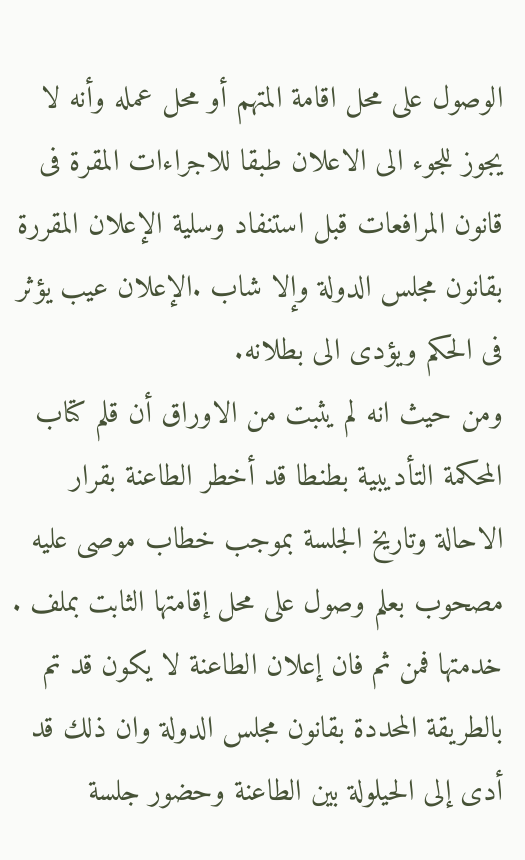الوصول على محل اقامة المتهم أو محل عمله وأنه لا يجوز للجوء الى الاعلان طبقا للاجراءات المقرة فى قانون المرافعات قبل استنفاد وسلية الإعلان المقررة بقانون مجلس الدولة وإلا شاب .الإعلان عيب يؤثر فى الحكم ويؤدى الى بطلانه.
ومن حيث انه لم يثبت من الاوراق أن قلم كتاب المحكمة التأديبية بطنطا قد أخطر الطاعنة بقرار الاحالة وتاريخ الجلسة بموجب خطاب موصى عليه مصحوب بعلم وصول على محل إقامتها الثابت بملف .
خدمتها فمن ثم فان إعلان الطاعنة لا يكون قد تم بالطريقة المحددة بقانون مجلس الدولة وان ذلك قد أدى إلى الحيلولة بين الطاعنة وحضور جلسة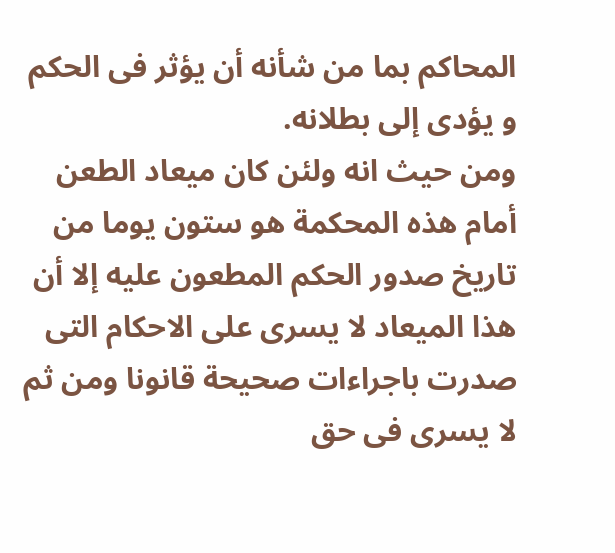المحاكم بما من شأنه أن يؤثر فى الحكم و يؤدى إلى بطلانه.
ومن حيث انه ولئن كان ميعاد الطعن أمام هذه المحكمة هو ستون يوما من تاريخ صدور الحكم المطعون عليه إلا أن هذا الميعاد لا يسرى على الاحكام التى صدرت باجراءات صحيحة قانونا ومن ثم لا يسرى فى حق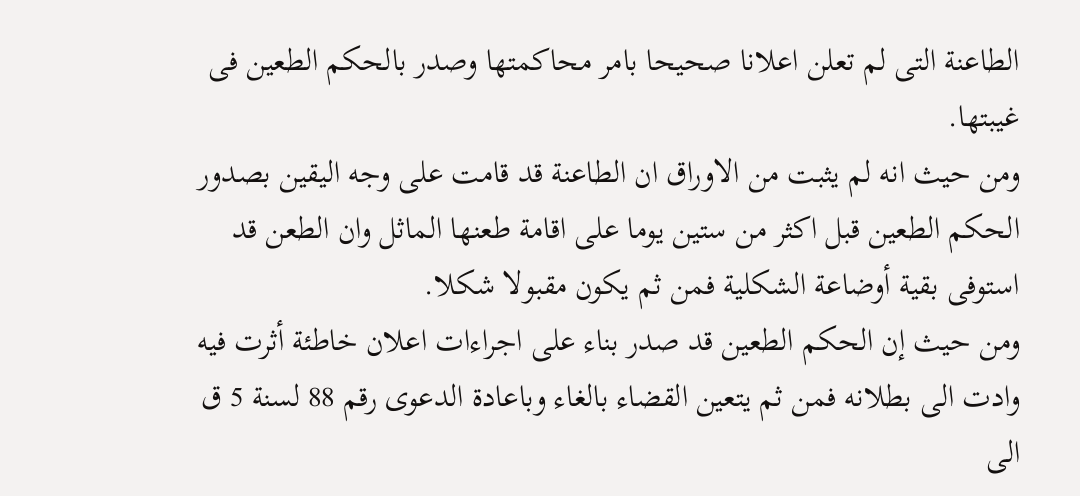الطاعنة التى لم تعلن اعلانا صحيحا بامر محاكمتها وصدر بالحكم الطعين فى غيبتها.
ومن حيث انه لم يثبت من الاوراق ان الطاعنة قد قامت على وجه اليقين بصدور الحكم الطعين قبل اكثر من ستين يوما على اقامة طعنها الماثل وان الطعن قد استوفى بقية أوضاعة الشكلية فمن ثم يكون مقبولا شكلا.
ومن حيث إن الحكم الطعين قد صدر بناء على اجراءات اعلان خاطئة أثرت فيه وادت الى بطلانه فمن ثم يتعين القضاء بالغاء وباعادة الدعوى رقم 88 لسنة 5 ق الى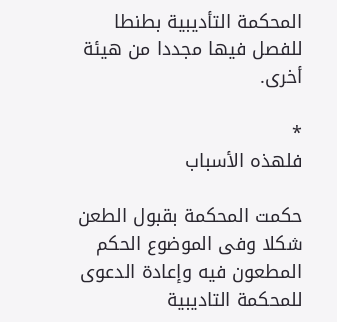المحكمة التأديبية بطنطا للفصل فيها مجددا من هيئة أخرى.

*
فلهذه الأسباب

حكمت المحكمة بقبول الطعن شكلا وفى الموضوع الحكم المطعون فيه وإعادة الدعوى للمحكمة التاديبية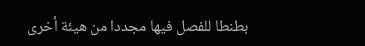بطنطا للفصل فيها مجددا من هيئة أخرى